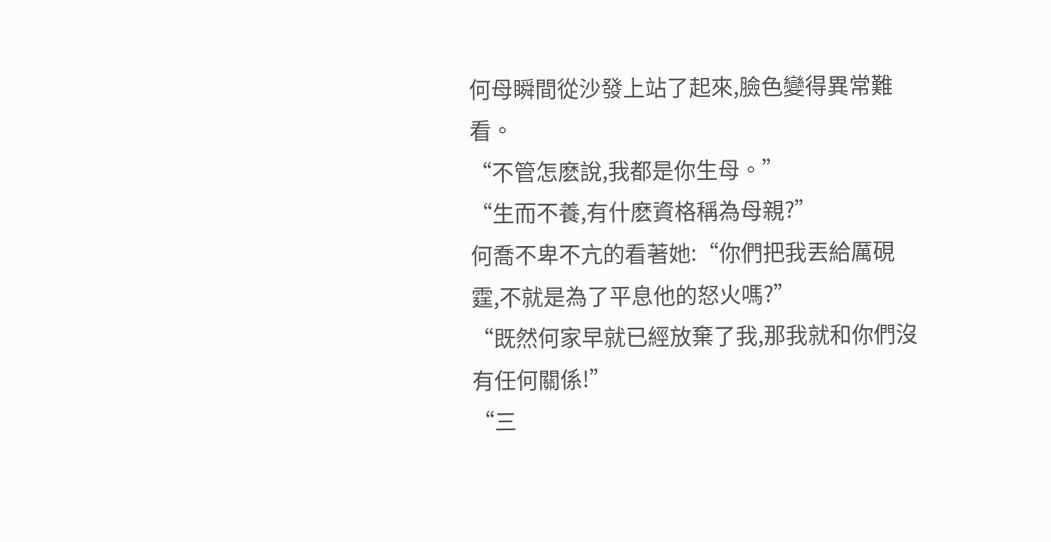何母瞬間從沙發上站了起來,臉色變得異常難看。
“不管怎麽說,我都是你生母。”
“生而不養,有什麽資格稱為母親?”
何喬不卑不亢的看著她:“你們把我丟給厲硯霆,不就是為了平息他的怒火嗎?”
“既然何家早就已經放棄了我,那我就和你們沒有任何關係!”
“三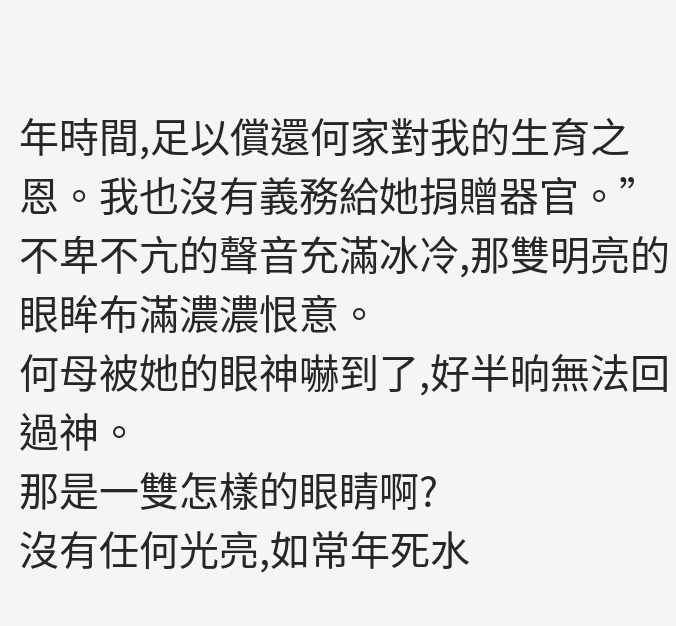年時間,足以償還何家對我的生育之恩。我也沒有義務給她捐贈器官。”
不卑不亢的聲音充滿冰冷,那雙明亮的眼眸布滿濃濃恨意。
何母被她的眼神嚇到了,好半晌無法回過神。
那是一雙怎樣的眼睛啊?
沒有任何光亮,如常年死水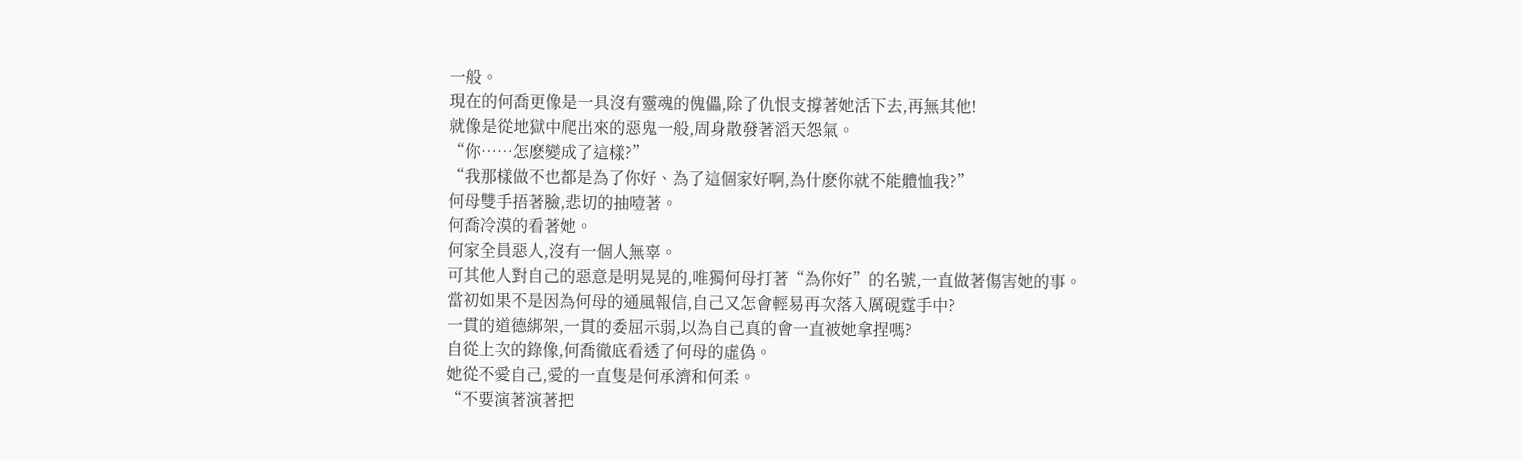一般。
現在的何喬更像是一具沒有靈魂的傀儡,除了仇恨支撐著她活下去,再無其他!
就像是從地獄中爬出來的惡鬼一般,周身散發著滔天怨氣。
“你……怎麽變成了這樣?”
“我那樣做不也都是為了你好、為了這個家好啊,為什麽你就不能體恤我?”
何母雙手捂著臉,悲切的抽噎著。
何喬冷漠的看著她。
何家全員惡人,沒有一個人無辜。
可其他人對自己的惡意是明晃晃的,唯獨何母打著“為你好”的名號,一直做著傷害她的事。
當初如果不是因為何母的通風報信,自己又怎會輕易再次落入厲硯霆手中?
一貫的道德綁架,一貫的委屈示弱,以為自己真的會一直被她拿捏嗎?
自從上次的錄像,何喬徹底看透了何母的虛偽。
她從不愛自己,愛的一直隻是何承濟和何柔。
“不要演著演著把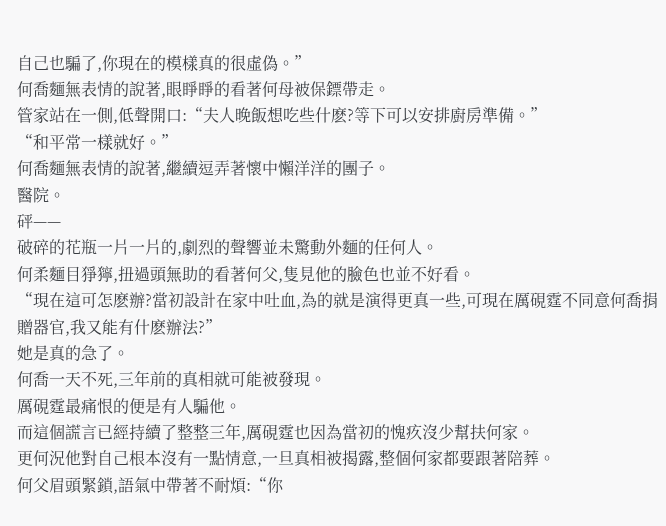自己也騙了,你現在的模樣真的很虛偽。”
何喬麵無表情的說著,眼睜睜的看著何母被保鏢帶走。
管家站在一側,低聲開口:“夫人晚飯想吃些什麽?等下可以安排廚房準備。”
“和平常一樣就好。”
何喬麵無表情的說著,繼續逗弄著懷中懶洋洋的團子。
醫院。
砰——
破碎的花瓶一片一片的,劇烈的聲響並未驚動外麵的任何人。
何柔麵目猙獰,扭過頭無助的看著何父,隻見他的臉色也並不好看。
“現在這可怎麽辦?當初設計在家中吐血,為的就是演得更真一些,可現在厲硯霆不同意何喬捐贈器官,我又能有什麽辦法?”
她是真的急了。
何喬一天不死,三年前的真相就可能被發現。
厲硯霆最痛恨的便是有人騙他。
而這個謊言已經持續了整整三年,厲硯霆也因為當初的愧疚沒少幫扶何家。
更何況他對自己根本沒有一點情意,一旦真相被揭露,整個何家都要跟著陪葬。
何父眉頭緊鎖,語氣中帶著不耐煩:“你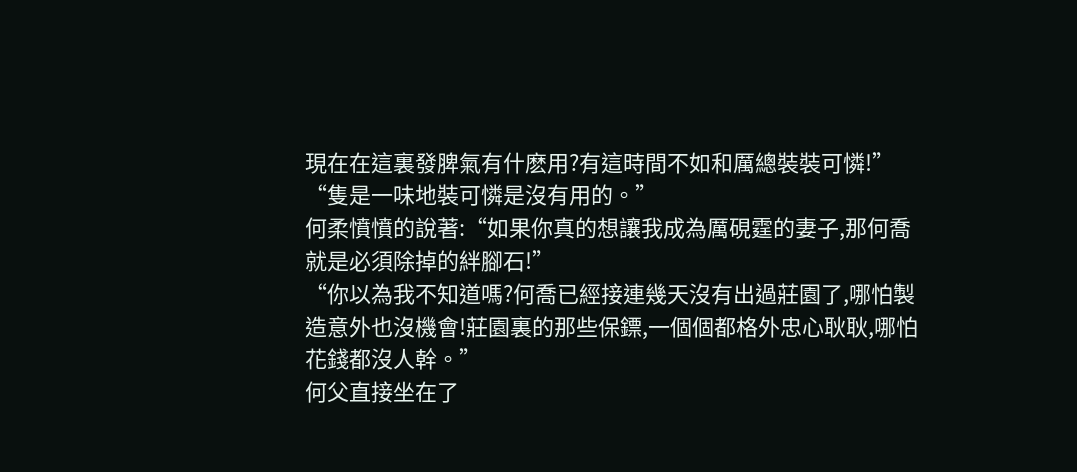現在在這裏發脾氣有什麽用?有這時間不如和厲總裝裝可憐!”
“隻是一味地裝可憐是沒有用的。”
何柔憤憤的說著:“如果你真的想讓我成為厲硯霆的妻子,那何喬就是必須除掉的絆腳石!”
“你以為我不知道嗎?何喬已經接連幾天沒有出過莊園了,哪怕製造意外也沒機會!莊園裏的那些保鏢,一個個都格外忠心耿耿,哪怕花錢都沒人幹。”
何父直接坐在了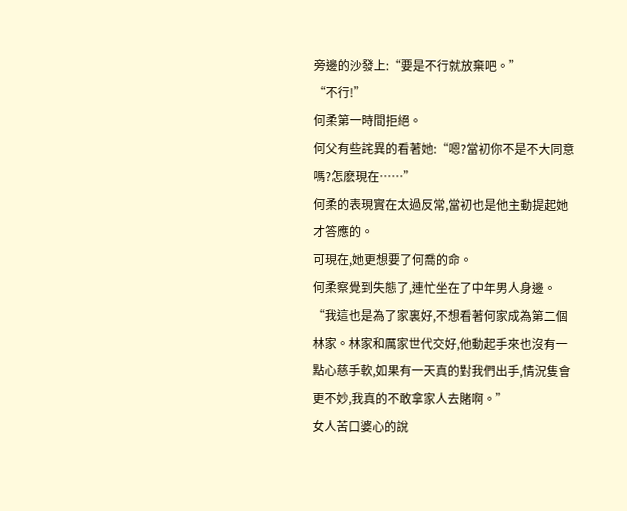旁邊的沙發上:“要是不行就放棄吧。”
“不行!”
何柔第一時間拒絕。
何父有些詫異的看著她:“嗯?當初你不是不大同意嗎?怎麽現在……”
何柔的表現實在太過反常,當初也是他主動提起她才答應的。
可現在,她更想要了何喬的命。
何柔察覺到失態了,連忙坐在了中年男人身邊。
“我這也是為了家裏好,不想看著何家成為第二個林家。林家和厲家世代交好,他動起手來也沒有一點心慈手軟,如果有一天真的對我們出手,情況隻會更不妙,我真的不敢拿家人去賭啊。”
女人苦口婆心的說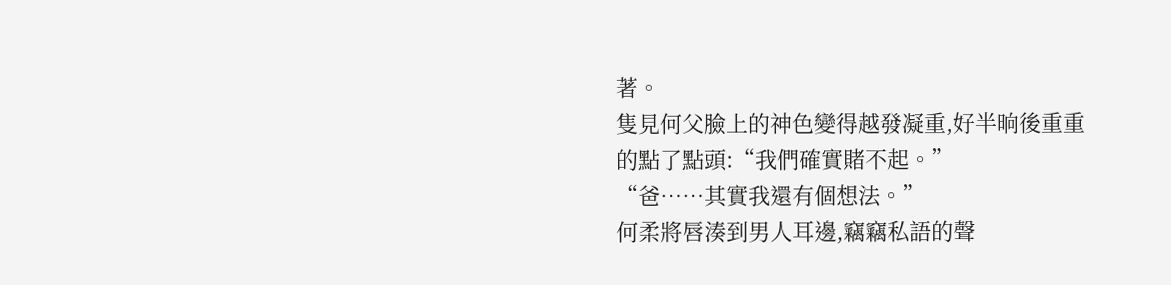著。
隻見何父臉上的神色變得越發凝重,好半晌後重重的點了點頭:“我們確實賭不起。”
“爸……其實我還有個想法。”
何柔將唇湊到男人耳邊,竊竊私語的聲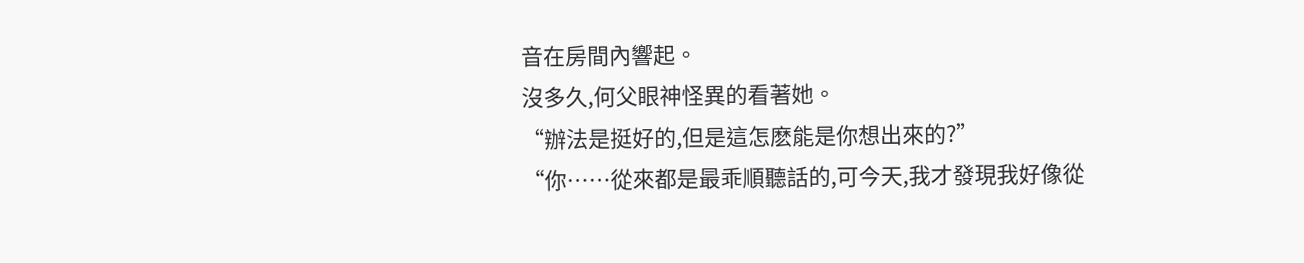音在房間內響起。
沒多久,何父眼神怪異的看著她。
“辦法是挺好的,但是這怎麽能是你想出來的?”
“你……從來都是最乖順聽話的,可今天,我才發現我好像從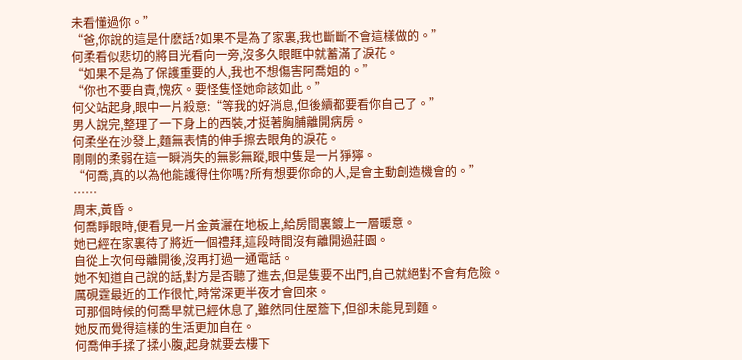未看懂過你。”
“爸,你說的這是什麽話?如果不是為了家裏,我也斷斷不會這樣做的。”
何柔看似悲切的將目光看向一旁,沒多久眼眶中就蓄滿了淚花。
“如果不是為了保護重要的人,我也不想傷害阿喬姐的。”
“你也不要自責,愧疚。要怪隻怪她命該如此。”
何父站起身,眼中一片殺意:“等我的好消息,但後續都要看你自己了。”
男人說完,整理了一下身上的西裝,才挺著胸脯離開病房。
何柔坐在沙發上,麵無表情的伸手擦去眼角的淚花。
剛剛的柔弱在這一瞬消失的無影無蹤,眼中隻是一片猙獰。
“何喬,真的以為他能護得住你嗎?所有想要你命的人,是會主動創造機會的。”
……
周末,黃昏。
何喬睜眼時,便看見一片金黃灑在地板上,給房間裏鍍上一層暖意。
她已經在家裏待了將近一個禮拜,這段時間沒有離開過莊園。
自從上次何母離開後,沒再打過一通電話。
她不知道自己說的話,對方是否聽了進去,但是隻要不出門,自己就絕對不會有危險。
厲硯霆最近的工作很忙,時常深更半夜才會回來。
可那個時候的何喬早就已經休息了,雖然同住屋簷下,但卻未能見到麵。
她反而覺得這樣的生活更加自在。
何喬伸手揉了揉小腹,起身就要去樓下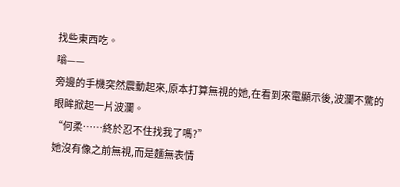找些東西吃。
嗡——
旁邊的手機突然震動起來,原本打算無視的她,在看到來電顯示後,波瀾不驚的眼眸掀起一片波瀾。
“何柔……終於忍不住找我了嗎?”
她沒有像之前無視,而是麵無表情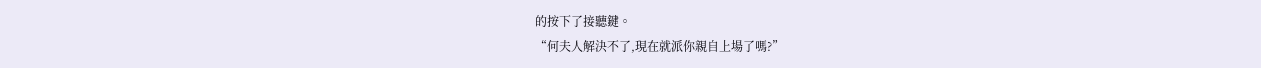的按下了接聽鍵。
“何夫人解決不了,現在就派你親自上場了嗎?”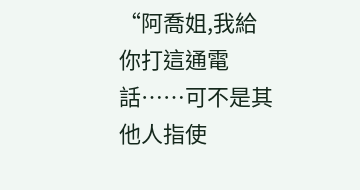“阿喬姐,我給你打這通電話……可不是其他人指使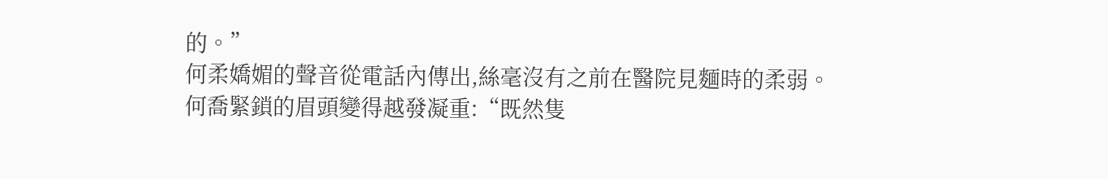的。”
何柔嬌媚的聲音從電話內傳出,絲毫沒有之前在醫院見麵時的柔弱。
何喬緊鎖的眉頭變得越發凝重:“既然隻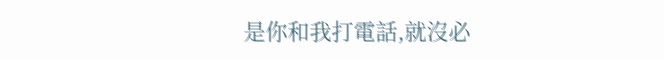是你和我打電話,就沒必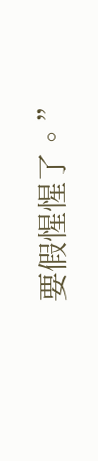要假惺惺了。”